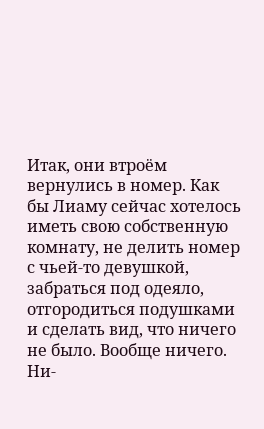Итак, они втроём вернулись в номер. Как бы Лиаму сейчас хотелось иметь свою собственную комнату, не делить номер с чьей-то девушкой, забраться под одеяло, отгородиться подушками и сделать вид, что ничего не было. Вообще ничего. Ни-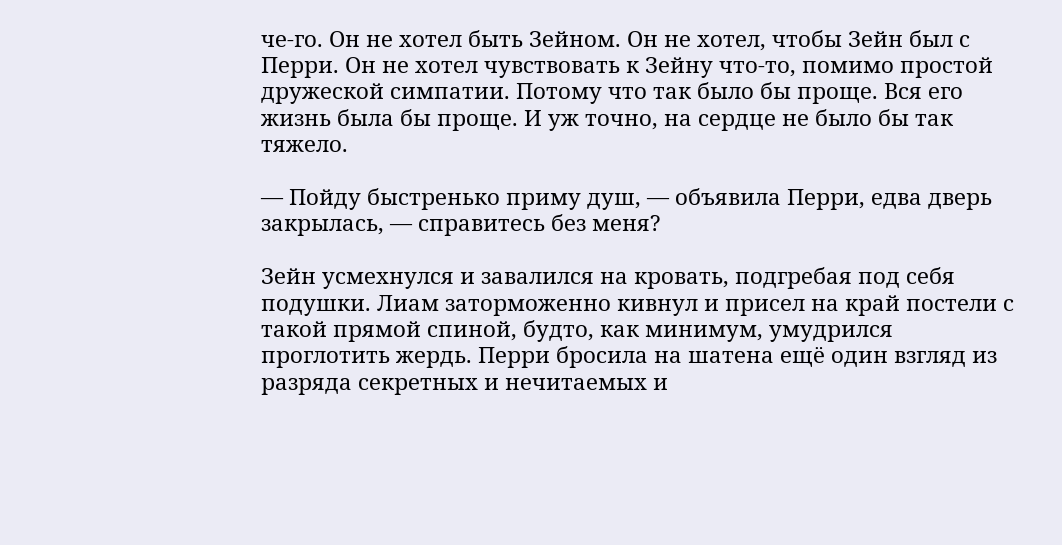че-го. Он не хотел быть Зейном. Он не хотел, чтобы Зейн был с Перри. Он не хотел чувствовать к Зейну что-то, помимо простой дружеской симпатии. Потому что так было бы проще. Вся его жизнь была бы проще. И уж точно, на сердце не было бы так тяжело.

— Пойду быстренько приму душ, — объявила Перри, едва дверь закрылась, — справитесь без меня?

Зейн усмехнулся и завалился на кровать, подгребая под себя подушки. Лиам заторможенно кивнул и присел на край постели с такой прямой спиной, будто, как минимум, умудрился проглотить жердь. Перри бросила на шатена ещё один взгляд из разряда секретных и нечитаемых и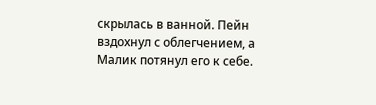скрылась в ванной. Пейн вздохнул с облегчением, а Малик потянул его к себе.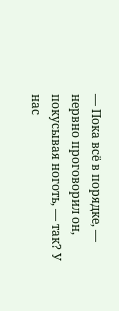— Пока всё в порядке, — нервно проговорил он, покусывая ноготь, — так? У нас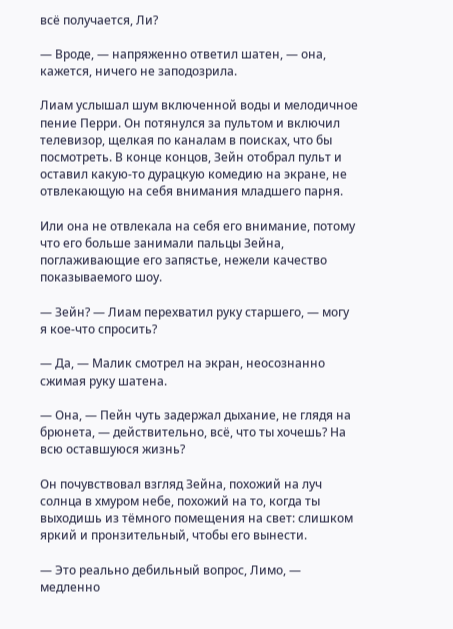всё получается, Ли?

— Вроде, — напряженно ответил шатен, — она, кажется, ничего не заподозрила.

Лиам услышал шум включенной воды и мелодичное пение Перри. Он потянулся за пультом и включил телевизор, щелкая по каналам в поисках, что бы посмотреть. В конце концов, Зейн отобрал пульт и оставил какую-то дурацкую комедию на экране, не отвлекающую на себя внимания младшего парня.

Или она не отвлекала на себя его внимание, потому что его больше занимали пальцы Зейна, поглаживающие его запястье, нежели качество показываемого шоу.

— Зейн? — Лиам перехватил руку старшего, — могу я кое-что спросить?

— Да, — Малик смотрел на экран, неосознанно сжимая руку шатена.

— Она, — Пейн чуть задержал дыхание, не глядя на брюнета, — действительно, всё, что ты хочешь? На всю оставшуюся жизнь?

Он почувствовал взгляд Зейна, похожий на луч солнца в хмуром небе, похожий на то, когда ты выходишь из тёмного помещения на свет: слишком яркий и пронзительный, чтобы его вынести.

— Это реально дебильный вопрос, Лимо, — медленно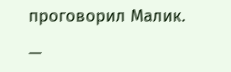проговорил Малик.

—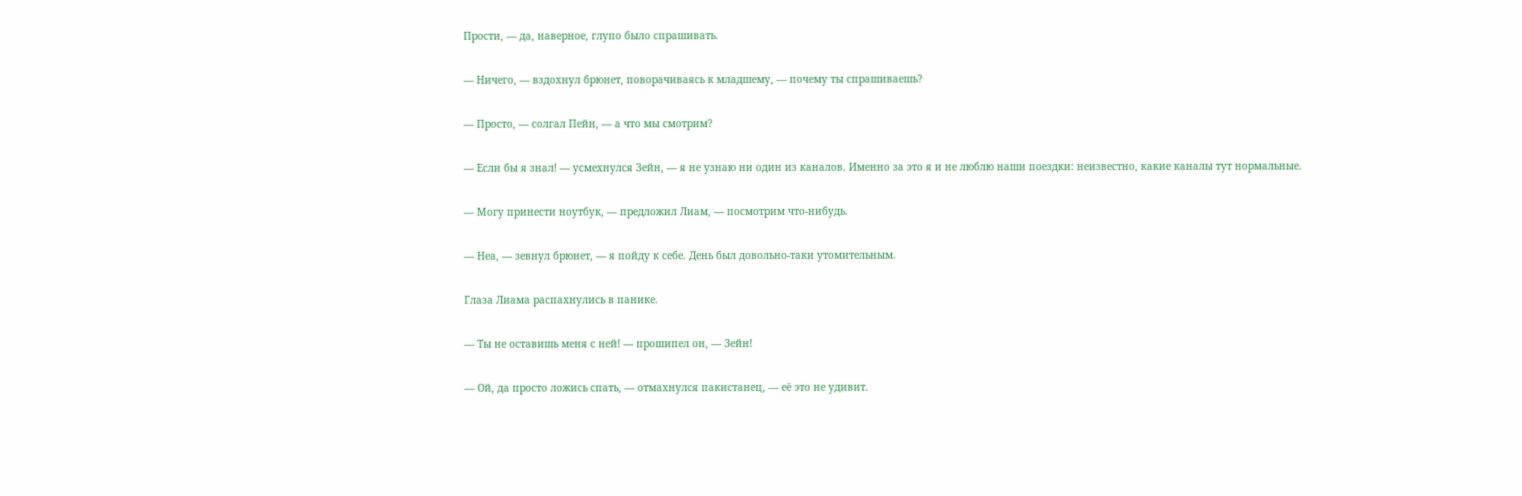Прости, — да, наверное, глупо было спрашивать.

— Ничего, — вздохнул брюнет, поворачиваясь к младшему, — почему ты спрашиваешь?

— Просто, — солгал Пейн, — а что мы смотрим?

— Если бы я знал! — усмехнулся Зейн, — я не узнаю ни один из каналов. Именно за это я и не люблю наши поездки: неизвестно, какие каналы тут нормальные.

— Могу принести ноутбук, — предложил Лиам, — посмотрим что-нибудь.

— Неа, — зевнул брюнет, — я пойду к себе. День был довольно-таки утомительным.

Глаза Лиама распахнулись в панике.

— Ты не оставишь меня с ней! — прошипел он, — Зейн!

— Ой, да просто ложись спать, — отмахнулся пакистанец, — её это не удивит.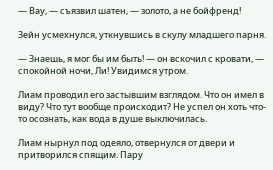— Вау, — съязвил шатен, — золото, а не бойфренд!

Зейн усмехнулся, уткнувшись в скулу младшего парня.

— Знаешь, я мог бы им быть! — он вскочил с кровати, — спокойной ночи, Ли! Увидимся утром.

Лиам проводил его застывшим взглядом. Что он имел в виду? Что тут вообще происходит? Не успел он хоть что-то осознать, как вода в душе выключилась.

Лиам нырнул под одеяло, отвернулся от двери и притворился спящим. Пару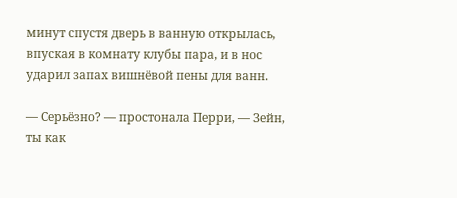минут спустя дверь в ванную открылась, впуская в комнату клубы пара, и в нос ударил запах вишнёвой пены для ванн.

— Серьёзно? — простонала Перри, — Зейн, ты как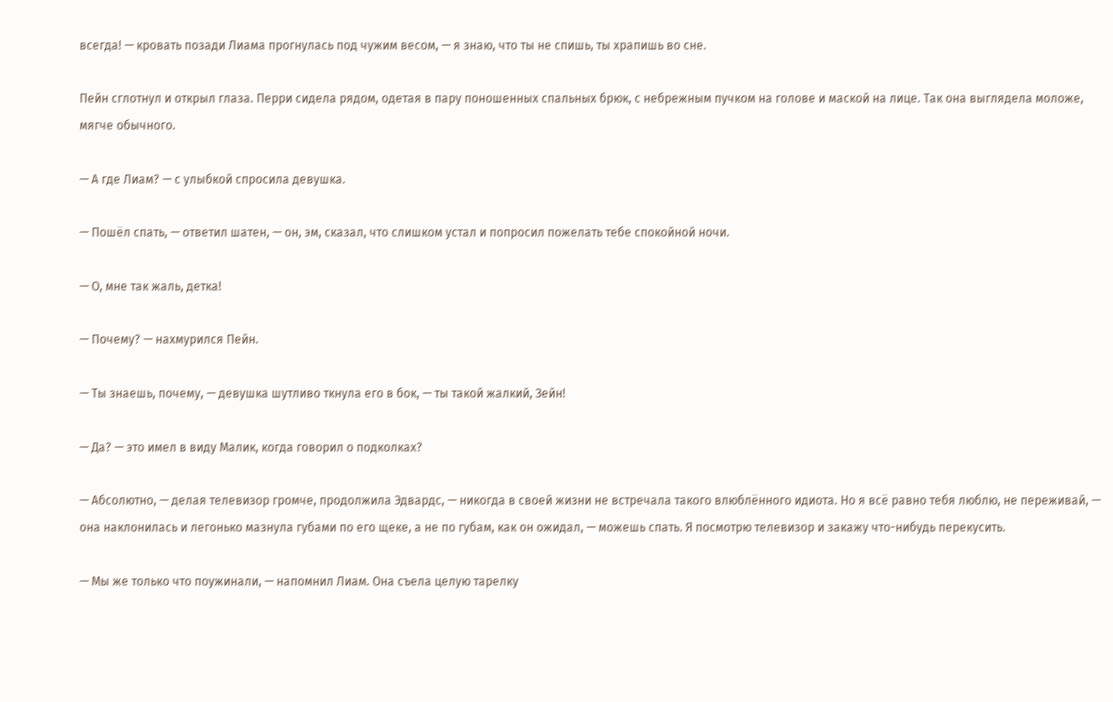всегда! — кровать позади Лиама прогнулась под чужим весом, — я знаю, что ты не спишь, ты храпишь во сне.

Пейн сглотнул и открыл глаза. Перри сидела рядом, одетая в пару поношенных спальных брюк, с небрежным пучком на голове и маской на лице. Так она выглядела моложе, мягче обычного.

— А где Лиам? — с улыбкой спросила девушка.

— Пошёл спать, — ответил шатен, — он, эм, сказал, что слишком устал и попросил пожелать тебе спокойной ночи.

— О, мне так жаль, детка!

— Почему? — нахмурился Пейн.

— Ты знаешь, почему, — девушка шутливо ткнула его в бок, — ты такой жалкий, Зейн!

— Да? — это имел в виду Малик, когда говорил о подколках?

— Абсолютно, — делая телевизор громче, продолжила Эдвардс, — никогда в своей жизни не встречала такого влюблённого идиота. Но я всё равно тебя люблю, не переживай, — она наклонилась и легонько мазнула губами по его щеке, а не по губам, как он ожидал, — можешь спать. Я посмотрю телевизор и закажу что-нибудь перекусить.

— Мы же только что поужинали, — напомнил Лиам. Она съела целую тарелку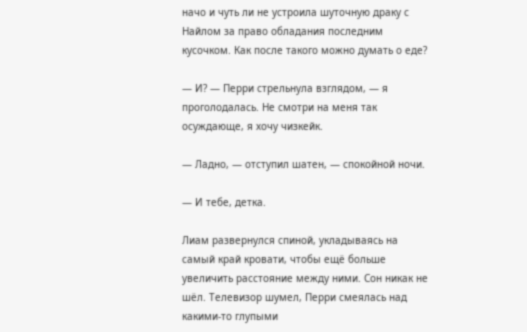начо и чуть ли не устроила шуточную драку с Найлом за право обладания последним кусочком. Как после такого можно думать о еде?

— И? — Перри стрельнула взглядом, — я проголодалась. Не смотри на меня так осуждающе, я хочу чизкейк.

— Ладно, — отступил шатен, — спокойной ночи.

— И тебе, детка.

Лиам развернулся спиной, укладываясь на самый край кровати, чтобы ещё больше увеличить расстояние между ними. Сон никак не шёл. Телевизор шумел, Перри смеялась над какими-то глупыми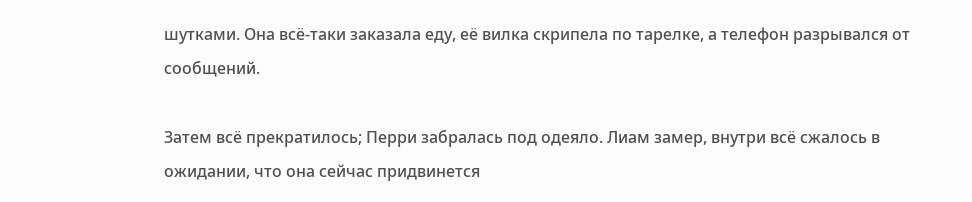шутками. Она всё-таки заказала еду, её вилка скрипела по тарелке, а телефон разрывался от сообщений.

Затем всё прекратилось; Перри забралась под одеяло. Лиам замер, внутри всё сжалось в ожидании, что она сейчас придвинется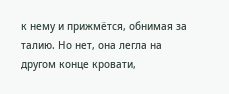к нему и прижмётся, обнимая за талию. Но нет, она легла на другом конце кровати,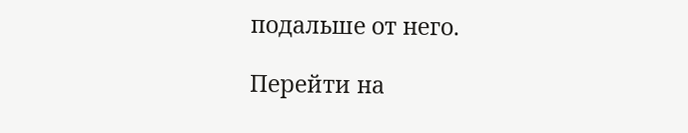подальше от него.

Перейти на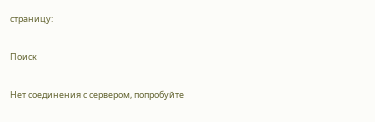страницу:

Поиск

Нет соединения с сервером, попробуйте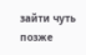зайти чуть позже